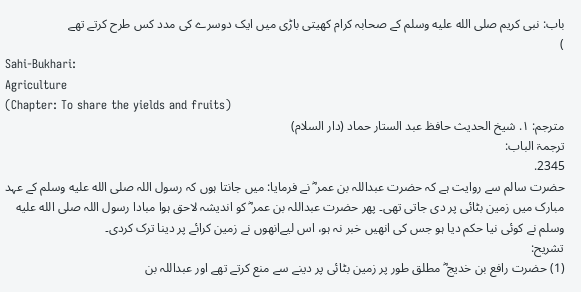باب: نبی کریم صلى الله عليه وسلم کے صحابہ کرام کھیتی باڑی میں ایک دوسرے کی مدد کس طرح کرتے تھے
)
Sahi-Bukhari:
Agriculture
(Chapter: To share the yields and fruits)
مترجم: ١. شیخ الحدیث حافظ عبد الستار حماد (دار السلام)
ترجمۃ الباب:
2345.
حضرت سالم سے روایت ہے کہ حضرت عبداللہ بن عمر ؓ نے فرمایا: میں جانتا ہوں کہ رسول اللہ صلى الله عليه وسلم کے عہد مبارک میں زمین بٹائی پر دی جاتی تھی۔ پھر حضرت عبداللہ بن عمر ؓ کو اندیشہ لاحق ہوا مبادا رسول اللہ صلى الله عليه وسلم نے کوئی نیا حکم دیا ہو جس کی انھیں خبر نہ ہو، اس لیےانھوں نے زمین کرائے پر دینا ترک کردی۔
تشریح:
(1) حضرت رافع بن خدیج ؓ مطلق طور پر زمین بٹائی پر دینے سے منع کرتے تھے اور عبداللہ بن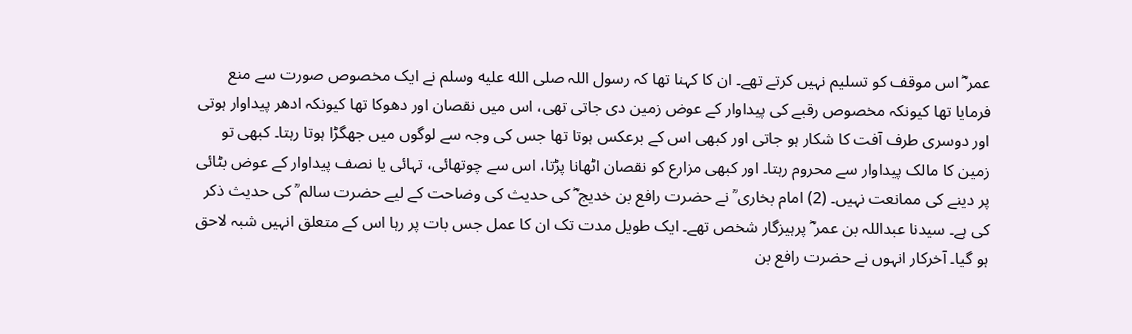عمر ؓ اس موقف کو تسلیم نہیں کرتے تھے۔ ان کا کہنا تھا کہ رسول اللہ صلى الله عليه وسلم نے ایک مخصوص صورت سے منع فرمایا تھا کیونکہ مخصوص رقبے کی پیداوار کے عوض زمین دی جاتی تھی، اس میں نقصان اور دھوکا تھا کیونکہ ادھر پیداوار ہوتی اور دوسری طرف آفت کا شکار ہو جاتی اور کبھی اس کے برعکس ہوتا تھا جس کی وجہ سے لوگوں میں جھگڑا ہوتا رہتا۔ کبھی تو زمین کا مالک پیداوار سے محروم رہتا۔ اور کبھی مزارع کو نقصان اٹھانا پڑتا، اس سے چوتھائی، تہائی یا نصف پیداوار کے عوض بٹائی پر دینے کی ممانعت نہیں۔ (2) امام بخاری ؒ نے حضرت رافع بن خدیج ؓ کی حدیث کی وضاحت کے لیے حضرت سالم ؒ کی حدیث ذکر کی ہے۔ سیدنا عبداللہ بن عمر ؓ پرہیزگار شخص تھے۔ ایک طویل مدت تک ان کا عمل جس بات پر رہا اس کے متعلق انہیں شبہ لاحق ہو گیا۔ آخرکار انہوں نے حضرت رافع بن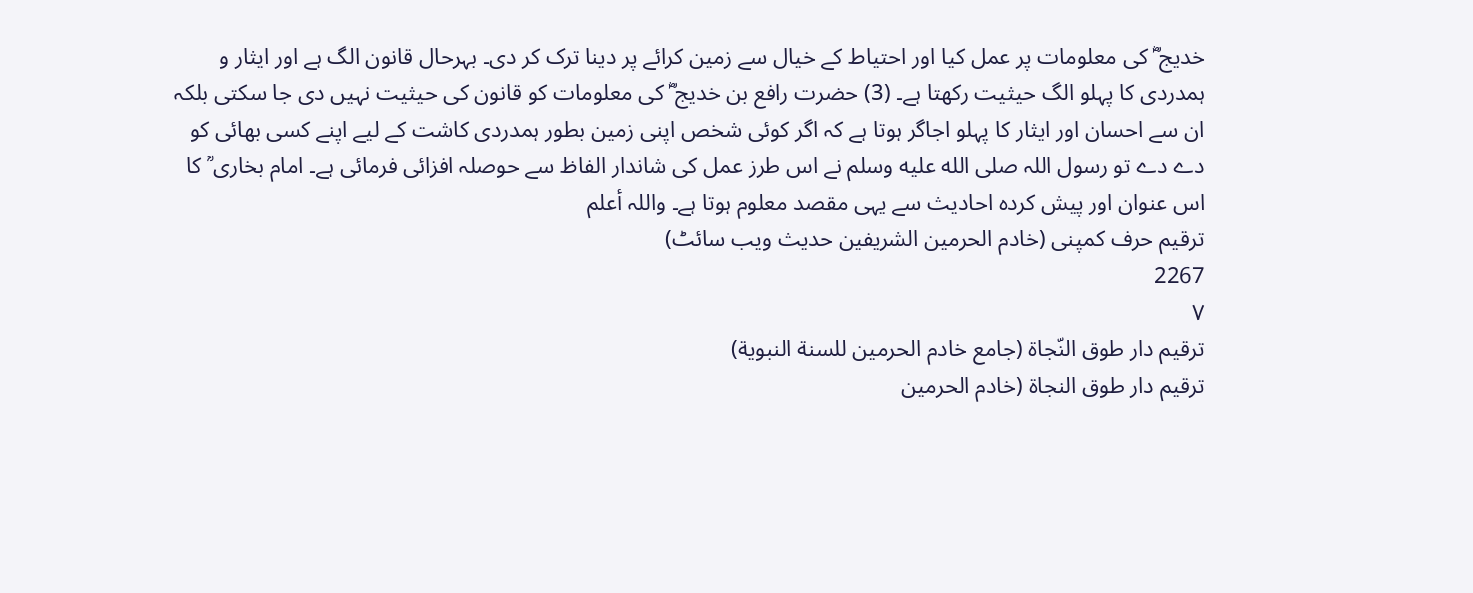خدیج ؓ کی معلومات پر عمل کیا اور احتیاط کے خیال سے زمین کرائے پر دینا ترک کر دی۔ بہرحال قانون الگ ہے اور ایثار و ہمدردی کا پہلو الگ حیثیت رکھتا ہے۔ (3) حضرت رافع بن خدیج ؓ کی معلومات کو قانون کی حیثیت نہیں دی جا سکتی بلکہ ان سے احسان اور ایثار کا پہلو اجاگر ہوتا ہے کہ اگر کوئی شخص اپنی زمین بطور ہمدردی کاشت کے لیے اپنے کسی بھائی کو دے دے تو رسول اللہ صلى الله عليه وسلم نے اس طرز عمل کی شاندار الفاظ سے حوصلہ افزائی فرمائی ہے۔ امام بخاری ؒ کا اس عنوان اور پیش کردہ احادیث سے یہی مقصد معلوم ہوتا ہے۔ واللہ أعلم
ترقیم حرف کمپنی (خادم الحرمین الشریفین حدیث ویب سائٹ)
2267
٧
ترقيم دار طوق النّجاة (جامع خادم الحرمين للسنة النبوية)
ترقیم دار طوق النجاۃ (خادم الحرمین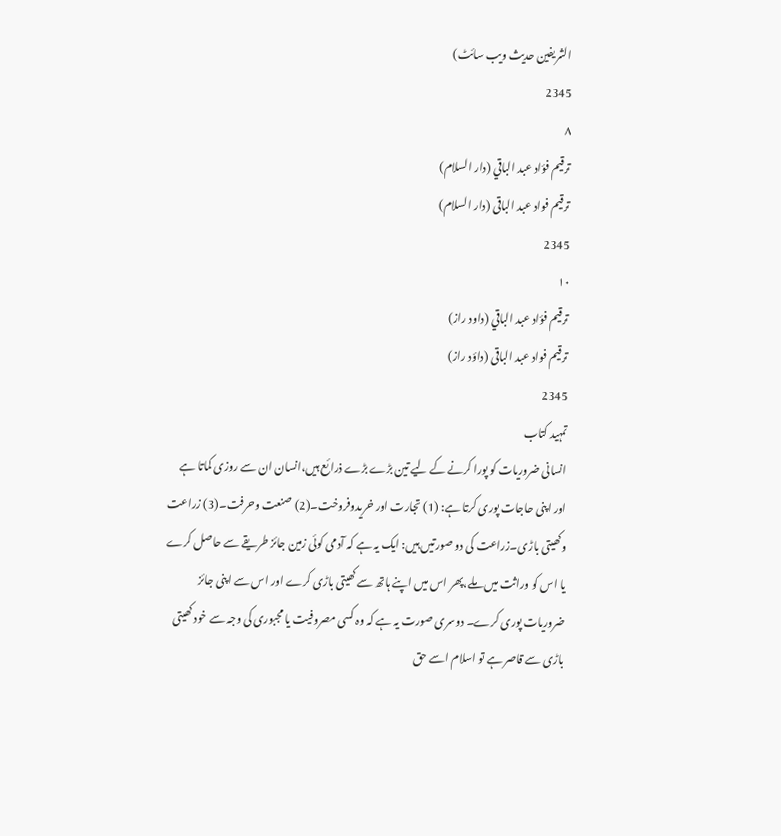الشریفین حدیث ویب سائٹ)
2345
٨
ترقيم فؤاد عبد الباقي (دار السلام)
ترقیم فواد عبد الباقی (دار السلام)
2345
١٠
ترقيم فؤاد عبد الباقي (داود راز)
ترقیم فواد عبد الباقی (داؤد راز)
2345
تمہید کتاب
انسانی ضروریات کو پورا کرنے کے لیے تین بڑے بڑے ذرائع ہیں،انسان ان سے روزی کماتا ہے اور اپنی حاجات پوری کرتا ہے: (1) تجارت اور خریدوفروخت۔(2) صنعت وحرفت۔(3) زراعت وکھیتی باڑی۔زراعت کی دو صورتیں ہیں: ایک یہ ہے کہ آدمی کوئی زمین جائز طریقے سے حاصل کرے یا اس کو وراثت میں ملے،پھر اس میں اپنے ہاتھ سے کھیتی باڑی کرے اور اس سے اپنی جائز ضروریات پوری کرے۔ دوسری صورت یہ ہے کہ وہ کسی مصروفیت یا مجبوری کی وجہ سے خود کھیتی باڑی سے قاصر ہے تو اسلام اسے حق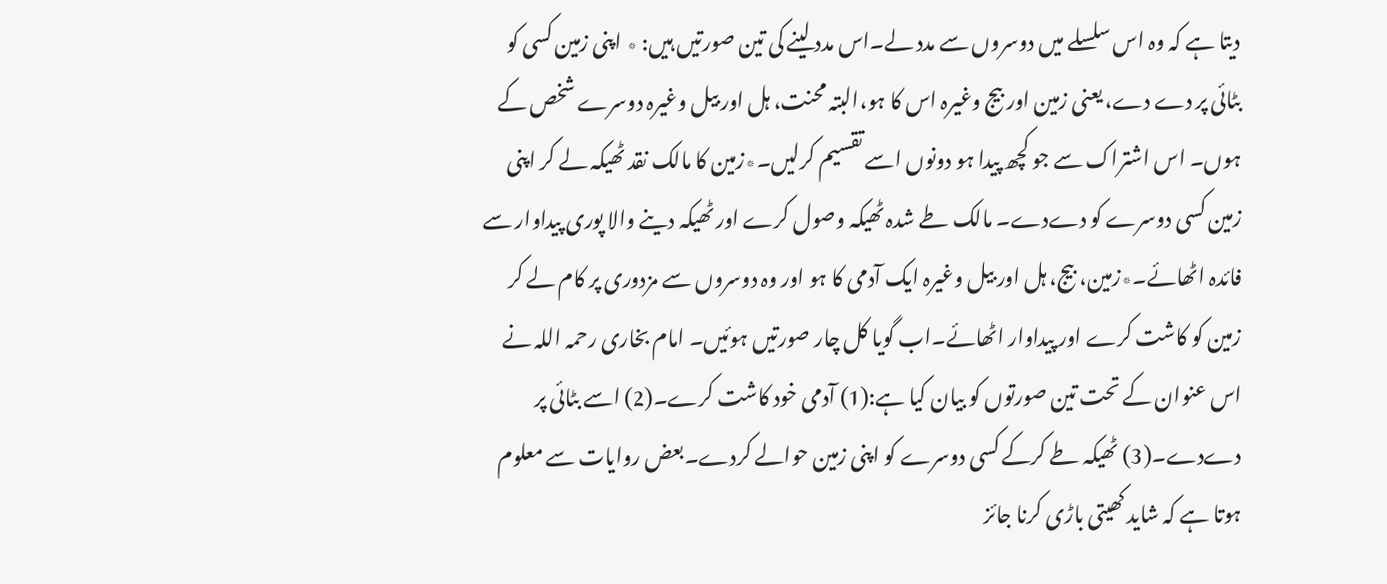دیتا ہے کہ وہ اس سلسلے میں دوسروں سے مدد لے۔اس مدد لینے کی تین صورتیں ہیں: ٭ اپنی زمین کسی کو بٹائی پر دے دے، یعنی زمین اور بیج وغیرہ اس کا ہو،البتہ محنت، ہل اور بیل وغیرہ دوسرے شخص کے ہوں۔ اس اشتراک سے جو کچھ پیدا ہو دونوں اسے تقسیم کرلیں۔٭زمین کا مالک نقد ٹھیکہ لے کر اپنی زمین کسی دوسرے کو دےدے۔ مالک طے شدہ ٹھیکہ وصول کرے اور ٹھیکہ دینے والا پوری پیداوار سے فائدہ اٹھائے۔٭زمین، بیج، ہل اور بیل وغیرہ ایک آدمی کا ہو اور وہ دوسروں سے مزدوری پر کام لے کر زمین کو کاشت کرے اور پیداوار اٹھائے۔اب گویا کل چار صورتیں ہوئیں۔ امام بخاری رحمہ اللہ نے اس عنوان کے تحت تین صورتوں کو بیان کیا ہے:(1) آدمی خود کاشت کرے۔(2) اسے بٹائی پر دےدے۔(3) ٹھیکہ طے کرکے کسی دوسرے کو اپنی زمین حوالے کردے۔بعض روایات سے معلوم ہوتا ہے کہ شاید کھیتی باڑی کرنا جائز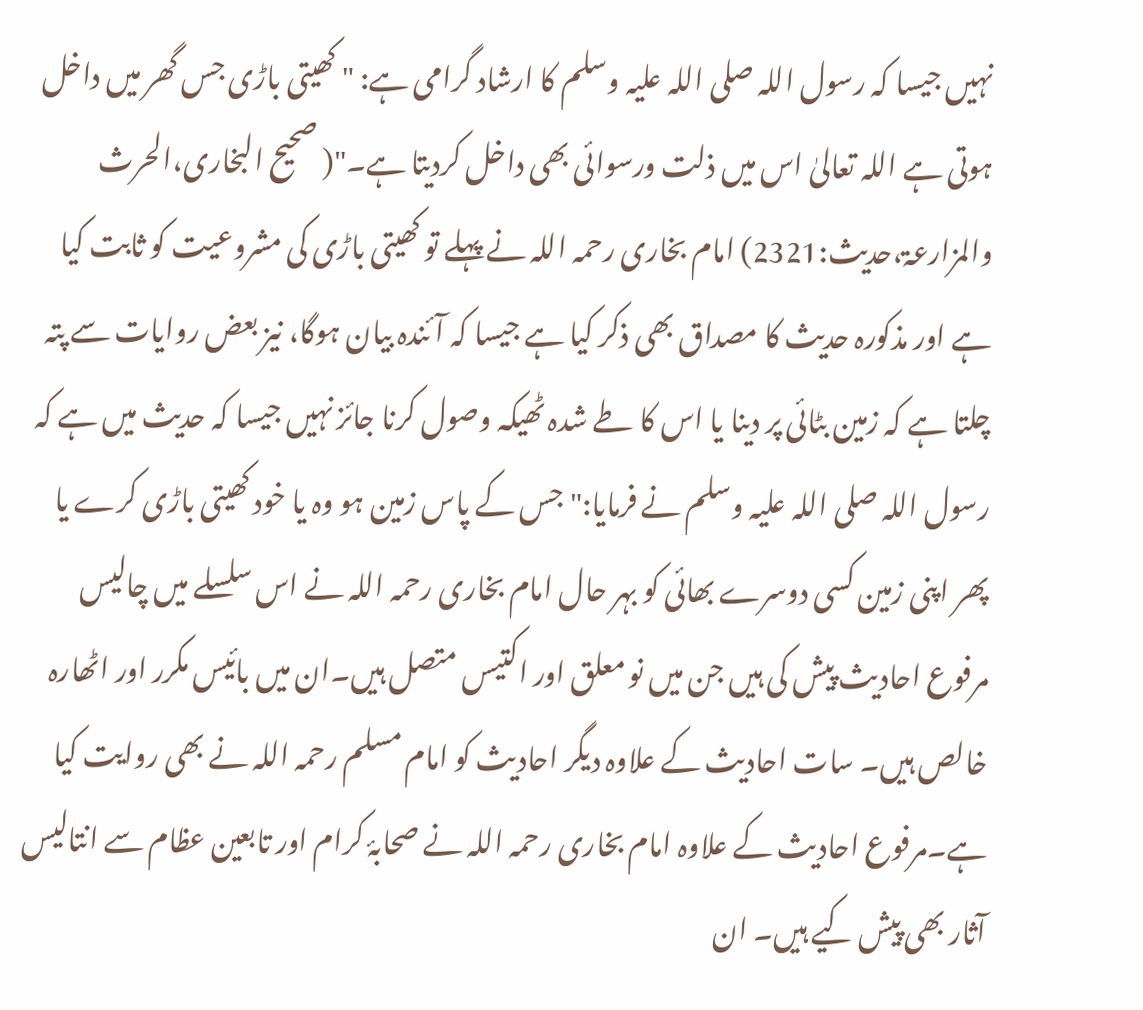نہیں جیسا کہ رسول اللہ صلی اللہ علیہ وسلم کا ارشاد گرامی ہے: " کھیتی باڑی جس گھر میں داخل ہوتی ہے اللہ تعالیٰ اس میں ذلت ورسوائی بھی داخل کردیتا ہے۔"( صحیح البخاری،الحرث والمزارعۃ،حدیث:2321) امام بخاری رحمہ اللہ نے پہلے تو کھیتی باڑی کی مشروعیت کو ثابت کیا ہے اور مذکورہ حدیث کا مصداق بھی ذکر کیا ہے جیسا کہ آئندہ بیان ہوگا، نیز بعض روایات سے پتہ چلتا ہے کہ زمین بٹائی پر دینا یا اس کا طے شدہ ٹھیکہ وصول کرنا جائز نہیں جیسا کہ حدیث میں ہے کہ رسول اللہ صلی اللہ علیہ وسلم نے فرمایا:" جس کے پاس زمین ہو وہ یا خود کھیتی باڑی کرے یا پھر اپنی زمین کسی دوسرے بھائی کو بہر حال امام بخاری رحمہ اللہ نے اس سلسلے میں چالیس مرفوع احادیث پیش کی ہیں جن میں نو معلق اور اکتیس متصل ہیں۔ان میں بائیس مکرر اور اٹھارہ خالص ہیں۔ سات احادیث کے علاوہ دیگر احادیث کو امام مسلم رحمہ اللہ نے بھی روایت کیا ہے۔مرفوع احادیث کے علاوہ امام بخاری رحمہ اللہ نے صحابۂ کرام اور تابعین عظام سے انتالیس آثار بھی پیش کیے ہیں۔ ان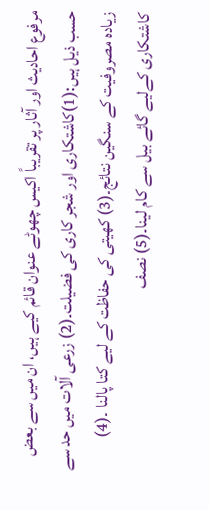مرفوع احادیث اور آثار پر تقریباً اکیس چھوٹے عنوان قائم کیے ہیں، ان میں سے بعض حسب ذیل ہیں:(1)کاشتکاری اور شجر کاری کی فضیلت۔(2) زرعی آلات میں حد سے زیادہ مصروفیت کے سنگین نتائج۔(3) کھیتی کی حفاظت کے لیے کتا پالنا ۔(4) کاشتکاری کےلیے گائے بیل سے کام لینا۔(5) نصف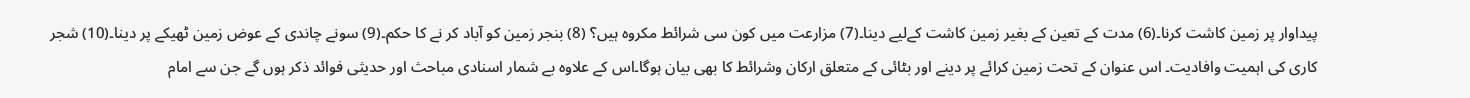پیداوار پر زمین کاشت کرنا۔(6) مدت کے تعین کے بغیر زمین کاشت کےلیے دینا۔(7) مزارعت میں کون سی شرائط مکروہ ہیں؟ (8) بنجر زمین کو آباد کر نے کا حکم۔(9) سونے چاندی کے عوض زمین ٹھیکے پر دینا۔(10) شجر کاری کی اہمیت وافادیت۔ اس عنوان کے تحت زمین کرائے پر دینے اور بٹائی کے متعلق ارکان وشرائط کا بھی بیان ہوگا۔اس کے علاوہ بے شمار اسنادی مباحث اور حدیثی فوائد ذکر ہوں گے جن سے امام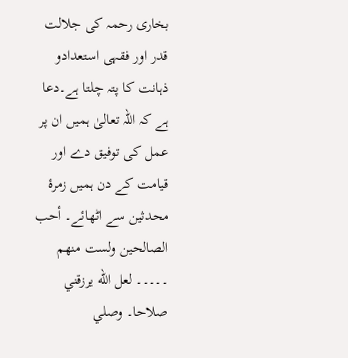بخاری رحمہ کی جلالت قدر اور فقہی استعدادو ذہانت کا پتہ چلتا ہے۔دعا ہے کہ اللہ تعالیٰ ہمیں ان پر عمل کی توفیق دے اور قیامت کے دن ہمیں زمرۂ محدثین سے اٹھائے۔ أحب الصالحين ولست منهم ۔۔۔۔۔ لعل الله يرزقني صلاحا۔ وصلي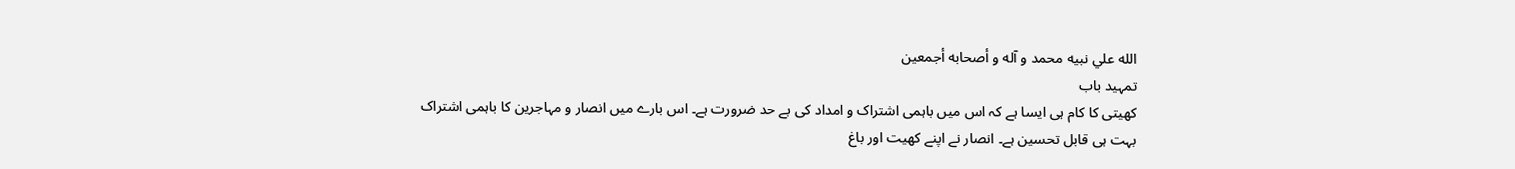الله علي نبيه محمد و آله و أصحابه أجمعين
تمہید باب
کھیتی کا کام ہی ایسا ہے کہ اس میں باہمی اشتراک و امداد کی بے حد ضرورت ہے۔ اس بارے میں انصار و مہاجرین کا باہمی اشتراک بہت ہی قابل تحسین ہے۔ انصار نے اپنے کھیت اور باغ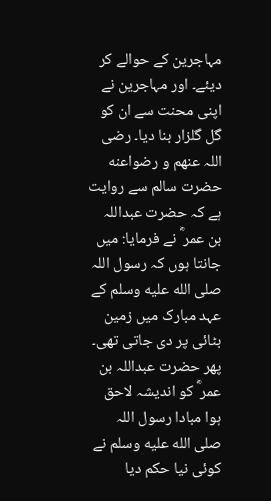مہاجرین کے حوالے کر دیئے۔ اور مہاجرین نے اپنی محنت سے ان کو گل گلزار بنا دیا۔ رضی اللہ عنهم و رضواعنه
حضرت سالم سے روایت ہے کہ حضرت عبداللہ بن عمر ؓ نے فرمایا: میں جانتا ہوں کہ رسول اللہ صلى الله عليه وسلم کے عہد مبارک میں زمین بٹائی پر دی جاتی تھی۔ پھر حضرت عبداللہ بن عمر ؓ کو اندیشہ لاحق ہوا مبادا رسول اللہ صلى الله عليه وسلم نے کوئی نیا حکم دیا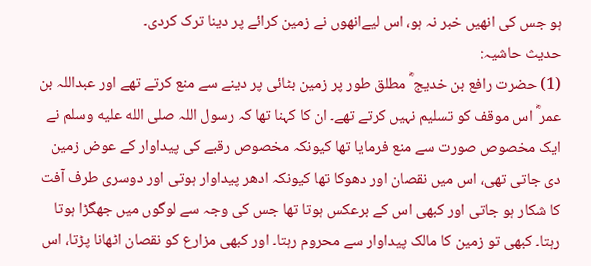ہو جس کی انھیں خبر نہ ہو، اس لیےانھوں نے زمین کرائے پر دینا ترک کردی۔
حدیث حاشیہ:
(1) حضرت رافع بن خدیج ؓ مطلق طور پر زمین بٹائی پر دینے سے منع کرتے تھے اور عبداللہ بن عمر ؓ اس موقف کو تسلیم نہیں کرتے تھے۔ ان کا کہنا تھا کہ رسول اللہ صلى الله عليه وسلم نے ایک مخصوص صورت سے منع فرمایا تھا کیونکہ مخصوص رقبے کی پیداوار کے عوض زمین دی جاتی تھی، اس میں نقصان اور دھوکا تھا کیونکہ ادھر پیداوار ہوتی اور دوسری طرف آفت کا شکار ہو جاتی اور کبھی اس کے برعکس ہوتا تھا جس کی وجہ سے لوگوں میں جھگڑا ہوتا رہتا۔ کبھی تو زمین کا مالک پیداوار سے محروم رہتا۔ اور کبھی مزارع کو نقصان اٹھانا پڑتا، اس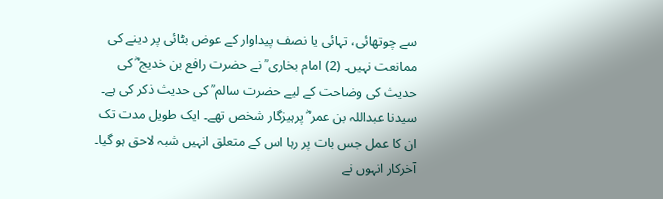سے چوتھائی، تہائی یا نصف پیداوار کے عوض بٹائی پر دینے کی ممانعت نہیں۔ (2) امام بخاری ؒ نے حضرت رافع بن خدیج ؓ کی حدیث کی وضاحت کے لیے حضرت سالم ؒ کی حدیث ذکر کی ہے۔ سیدنا عبداللہ بن عمر ؓ پرہیزگار شخص تھے۔ ایک طویل مدت تک ان کا عمل جس بات پر رہا اس کے متعلق انہیں شبہ لاحق ہو گیا۔ آخرکار انہوں نے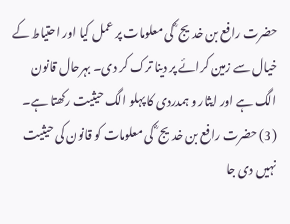حضرت رافع بن خدیج ؓ کی معلومات پر عمل کیا اور احتیاط کے خیال سے زمین کرائے پر دینا ترک کر دی۔ بہرحال قانون الگ ہے اور ایثار و ہمدردی کا پہلو الگ حیثیت رکھتا ہے۔ (3) حضرت رافع بن خدیج ؓ کی معلومات کو قانون کی حیثیت نہیں دی جا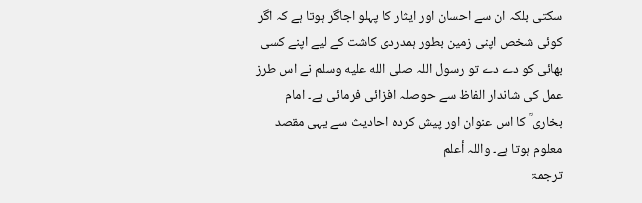سکتی بلکہ ان سے احسان اور ایثار کا پہلو اجاگر ہوتا ہے کہ اگر کوئی شخص اپنی زمین بطور ہمدردی کاشت کے لیے اپنے کسی بھائی کو دے دے تو رسول اللہ صلى الله عليه وسلم نے اس طرز عمل کی شاندار الفاظ سے حوصلہ افزائی فرمائی ہے۔ امام بخاری ؒ کا اس عنوان اور پیش کردہ احادیث سے یہی مقصد معلوم ہوتا ہے۔ واللہ أعلم
ترجمۃ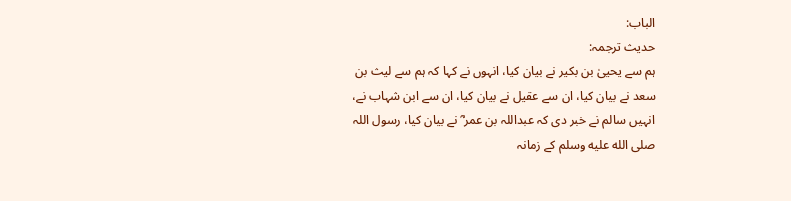الباب:
حدیث ترجمہ:
ہم سے یحییٰ بن بکیر نے بیان کیا، انہوں نے کہا کہ ہم سے لیث بن سعد نے بیان کیا، ان سے عقیل نے بیان کیا، ان سے ابن شہاب نے، انہیں سالم نے خبر دی کہ عبداللہ بن عمر ؓ نے بیان کیا، رسول اللہ صلى الله عليه وسلم کے زمانہ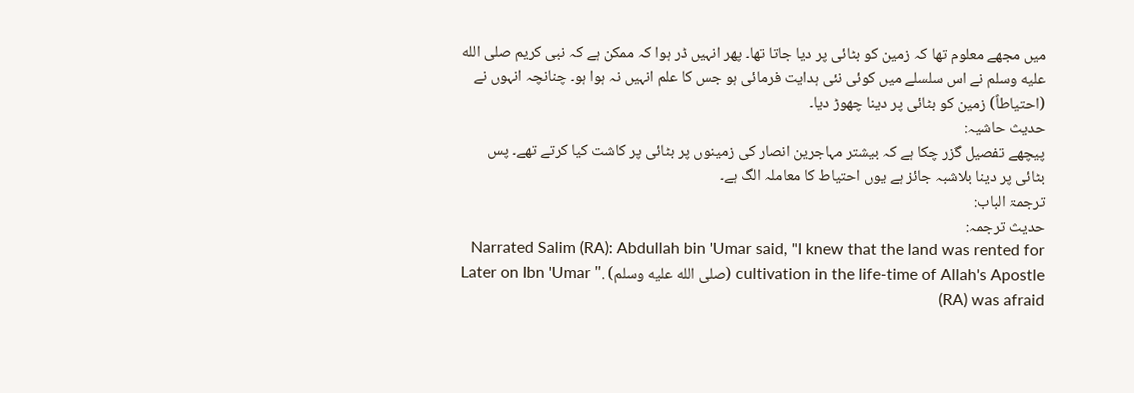میں مجھے معلوم تھا کہ زمین کو بٹائی پر دیا جاتا تھا۔ پھر انہیں ڈر ہوا کہ ممکن ہے کہ نبی کریم صلى الله عليه وسلم نے اس سلسلے میں کوئی نئی ہدایت فرمائی ہو جس کا علم انہیں نہ ہوا ہو۔ چنانچہ انہوں نے (احتیاطاً) زمین کو بٹائی پر دینا چھوڑ دیا۔
حدیث حاشیہ:
پیچھے تفصیل گزر چکا ہے کہ بیشتر مہاجرین انصار کی زمینوں پر بٹائی پر کاشت کیا کرتے تھے۔ پس بٹائی پر دینا بلاشبہ جائز ہے یوں احتیاط کا معاملہ الگ ہے۔
ترجمۃ الباب:
حدیث ترجمہ:
Narrated Salim (RA): Abdullah bin 'Umar said, "I knew that the land was rented for cultivation in the life-time of Allah's Apostle (صلى الله عليه وسلم) ." Later on Ibn 'Umar (RA) was afraid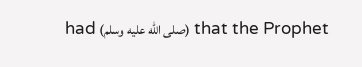that the Prophet (صلى الله عليه وسلم) had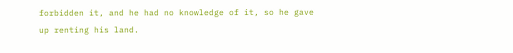forbidden it, and he had no knowledge of it, so he gave up renting his land.